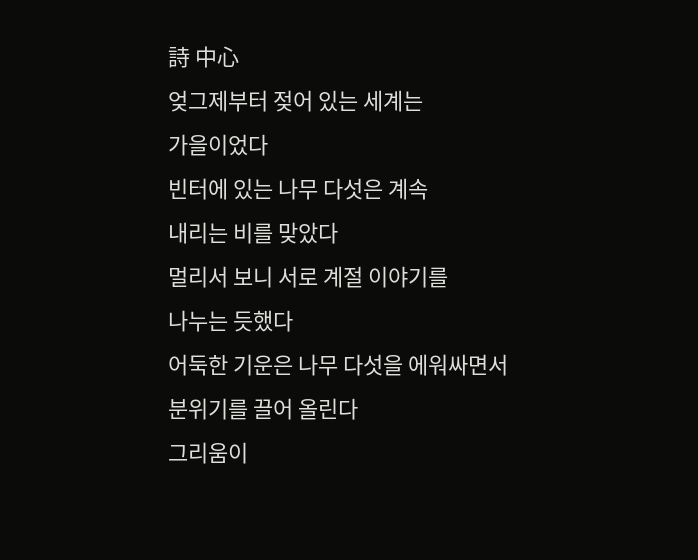詩 中心
엊그제부터 젖어 있는 세계는
가을이었다
빈터에 있는 나무 다섯은 계속
내리는 비를 맞았다
멀리서 보니 서로 계절 이야기를
나누는 듯했다
어둑한 기운은 나무 다섯을 에워싸면서
분위기를 끌어 올린다
그리움이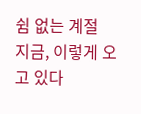쉼 없는 계절
지금, 이렇게 오고 있다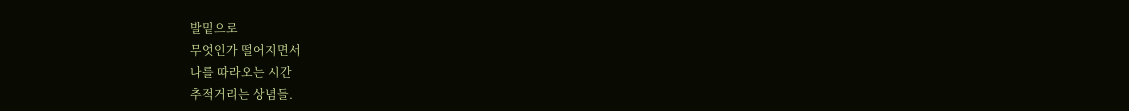발밑으로
무엇인가 떨어지면서
나를 따라오는 시간
추적거리는 상념들.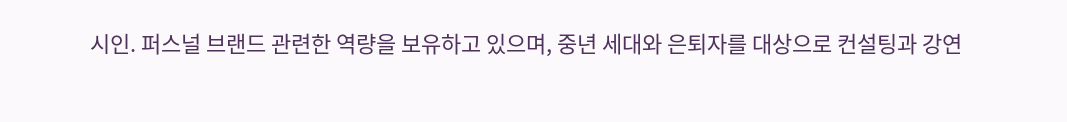시인. 퍼스널 브랜드 관련한 역량을 보유하고 있으며, 중년 세대와 은퇴자를 대상으로 컨설팅과 강연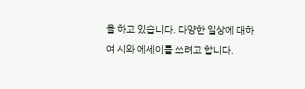을 하고 있습니다. 다양한 일상에 대하여 시와 에세이를 쓰려고 합니다.